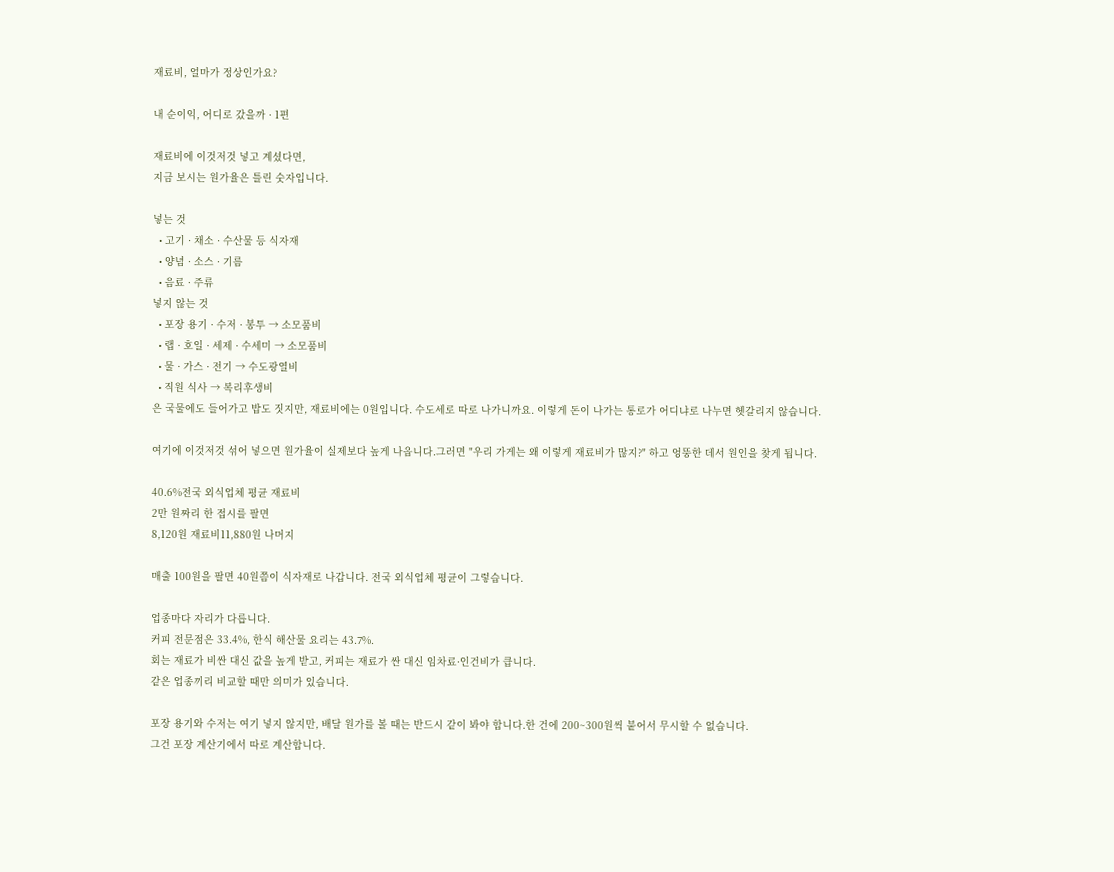재료비, 얼마가 정상인가요?

내 순이익, 어디로 갔을까 · 1편

재료비에 이것저것 넣고 계셨다면,
지금 보시는 원가율은 틀린 숫자입니다.

넣는 것
  • 고기 · 채소 · 수산물 등 식자재
  • 양념 · 소스 · 기름
  • 음료 · 주류
넣지 않는 것
  • 포장 용기 · 수저 · 봉투 → 소모품비
  • 랩 · 호일 · 세제 · 수세미 → 소모품비
  • 물 · 가스 · 전기 → 수도광열비
  • 직원 식사 → 복리후생비
은 국물에도 들어가고 밥도 짓지만, 재료비에는 0원입니다. 수도세로 따로 나가니까요. 이렇게 돈이 나가는 통로가 어디냐로 나누면 헷갈리지 않습니다.

여기에 이것저것 섞어 넣으면 원가율이 실제보다 높게 나옵니다.그러면 "우리 가게는 왜 이렇게 재료비가 많지?" 하고 엉뚱한 데서 원인을 찾게 됩니다.

40.6%전국 외식업체 평균 재료비
2만 원짜리 한 접시를 팔면
8,120원 재료비11,880원 나머지

매출 100원을 팔면 40원쯤이 식자재로 나갑니다. 전국 외식업체 평균이 그렇습니다.

업종마다 자리가 다릅니다.
커피 전문점은 33.4%, 한식 해산물 요리는 43.7%.
회는 재료가 비싼 대신 값을 높게 받고, 커피는 재료가 싼 대신 임차료·인건비가 큽니다.
같은 업종끼리 비교할 때만 의미가 있습니다.

포장 용기와 수저는 여기 넣지 않지만, 배달 원가를 볼 때는 반드시 같이 봐야 합니다.한 건에 200~300원씩 붙어서 무시할 수 없습니다.
그건 포장 계산기에서 따로 계산합니다.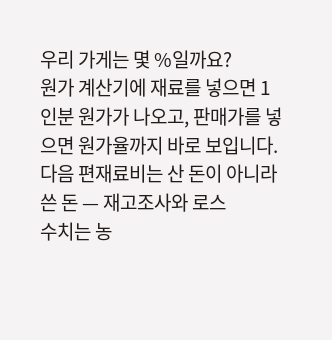우리 가게는 몇 %일까요?
원가 계산기에 재료를 넣으면 1인분 원가가 나오고, 판매가를 넣으면 원가율까지 바로 보입니다.
다음 편재료비는 산 돈이 아니라 쓴 돈 — 재고조사와 로스
수치는 농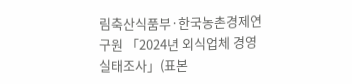림축산식품부·한국농촌경제연구원 「2024년 외식업체 경영실태조사」(표본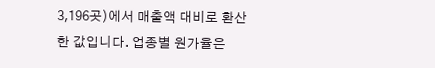3,196곳)에서 매출액 대비로 환산한 값입니다. 업종별 원가율은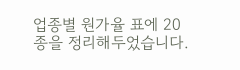업종별 원가율 표에 20종을 정리해두었습니다.